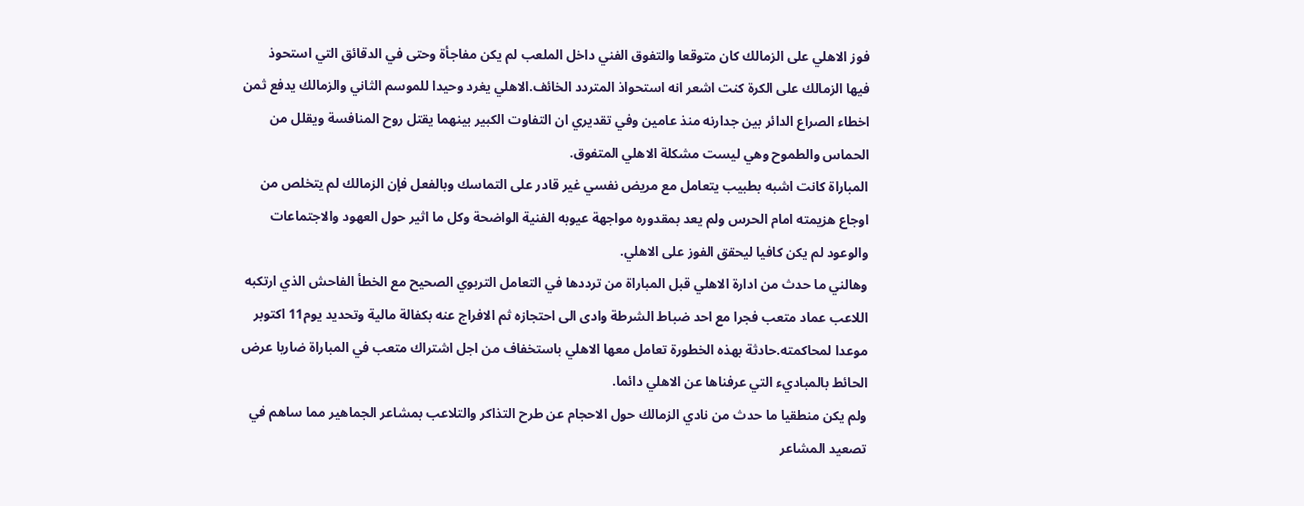فوز الاهلي على الزمالك كان متوقعا والتفوق الفني داخل الملعب لم يكن مفاجأة وحتى في الدقائق التي استحوذ فيها الزمالك على الكرة كنت اشعر انه استحواذ المتردد الخائف.الاهلي يغرد وحيدا للموسم الثاني والزمالك يدفع ثمن اخطاء الصراع الدائر بين جدارنه منذ عامين وفي تقديري ان التفاوت الكبير بينهما يقتل روح المنافسة ويقلل من الحماس والطموح وهي ليست مشكلة الاهلي المتفوق.
المباراة كانت اشبه بطبيب يتعامل مع مريض نفسي غير قادر على التماسك وبالفعل فإن الزمالك لم يتخلص من اوجاع هزيمته امام الحرس ولم يعد بمقدوره مواجهة عيوبه الفنية الواضحة وكل ما اثير حول العهود والاجتماعات والوعود لم يكن كافيا ليحقق الفوز على الاهلي.
وهالني ما حدث من ادارة الاهلي قبل المباراة من ترددها في التعامل التربوي الصحيح مع الخطأ الفاحش الذي ارتكبه اللاعب عماد متعب فجرا مع احد ضباط الشرطة وادى الى احتجازه ثم الافراج عنه بكفالة مالية وتحديد يوم11 اكتوبر موعدا لمحاكمته.حادثة بهذه الخطورة تعامل معها الاهلي باستخفاف من اجل اشتراك متعب في المباراة ضاربا عرض الحائط بالمباديء التي عرفناها عن الاهلي دائما.
ولم يكن منطقيا ما حدث من نادي الزمالك حول الاحجام عن طرح التذاكر والتلاعب بمشاعر الجماهير مما ساهم في تصعيد المشاعر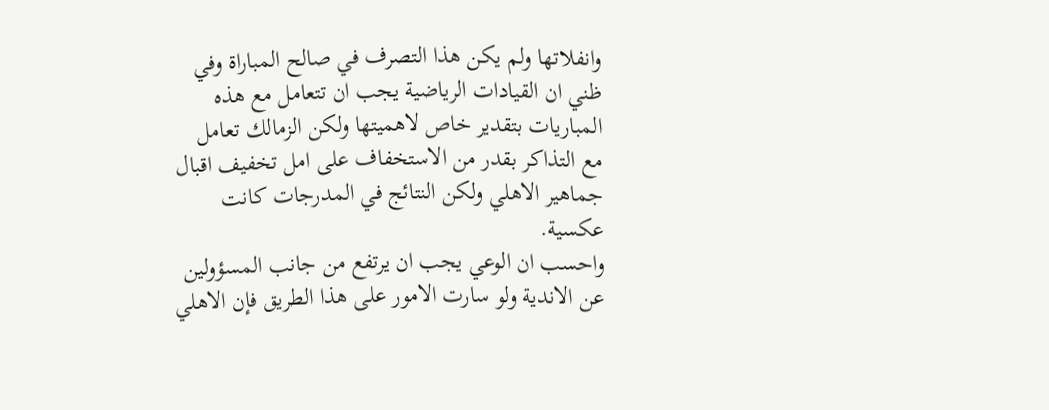وانفلاتها ولم يكن هذا التصرف في صالح المباراة وفي ظني ان القيادات الرياضية يجب ان تتعامل مع هذه المباريات بتقدير خاص لاهميتها ولكن الزمالك تعامل مع التذاكر بقدر من الاستخفاف على امل تخفيف اقبال جماهير الاهلي ولكن النتائج في المدرجات كانت عكسية.
واحسب ان الوعي يجب ان يرتفع من جانب المسؤولين عن الاندية ولو سارت الامور على هذا الطريق فإن الاهلي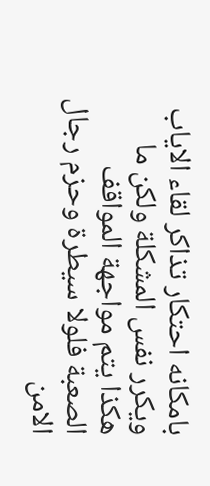بامكانه احتكار تذاكر لقاء الاياب ويكرر نفس المشكلة ولكن ما هكذا يتم مواجهة المواقف الصعبة فلولا سيطرة وحزم رجال الامن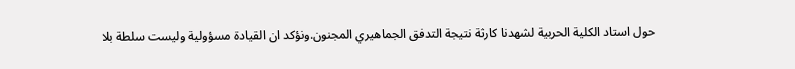حول استاد الكلية الحربية لشهدنا كارثة نتيجة التدفق الجماهيري المجنون.ونؤكد ان القيادة مسؤولية وليست سلطة بلا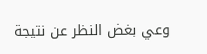وعي بغض النظر عن نتيجة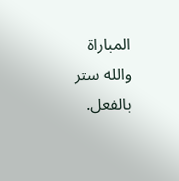المباراة والله ستر بالفعل.